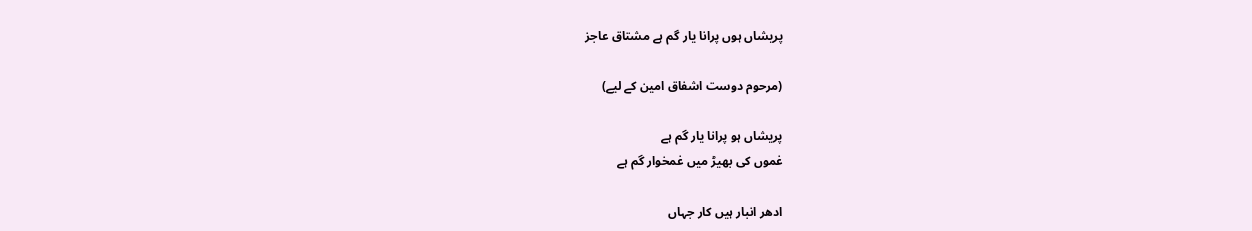پریشاں ہوں پرانا یار گم ہے مشتاق عاجز

(مرحوم دوست اشفاق امین کے لیے)

پریشاں ہو پرانا یار گم ہے
غموں کی بھیڑ میں غمخوار گم ہے

ادھر انبار ہیں کار جہاں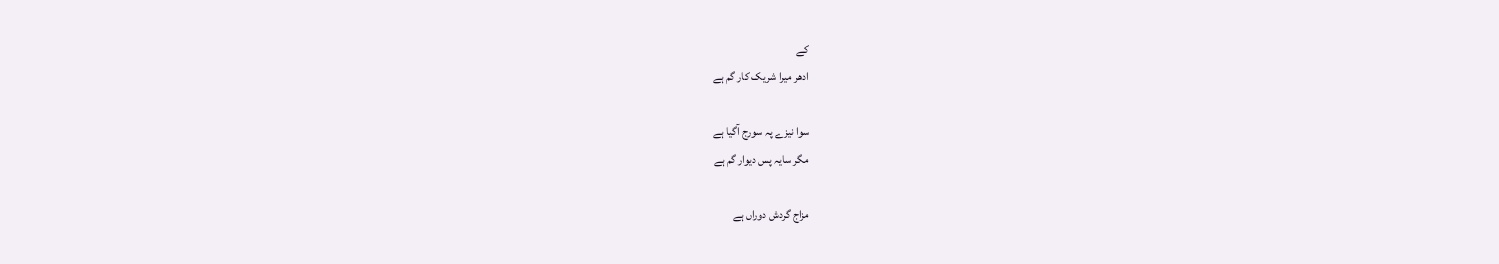کے
ادھر میرا شریک کار گم ہے

سوا نیزے پہ سورج آگیا ہے
مگر سایہ پس دیوار گم ہے

مزاج گردش دوراں ہے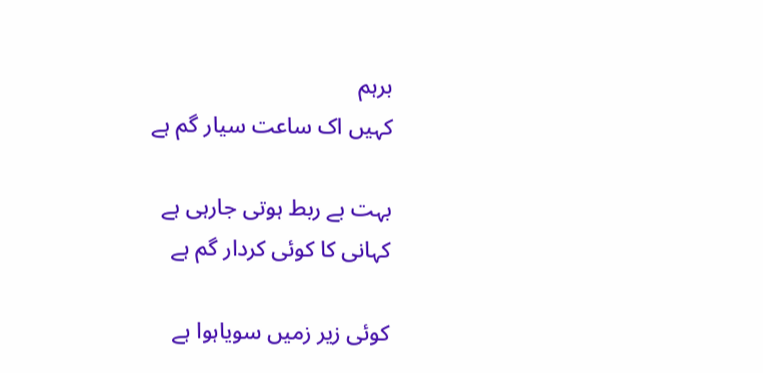برہم
کہیں اک ساعت سیار گم ہے

بہت بے ربط ہوتی جارہی ہے
کہانی کا کوئی کردار گم ہے

کوئی زیر زمیں سویاہوا ہے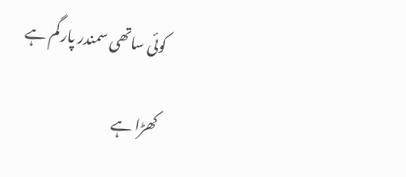کوئی ساتھی سمندر پار گم ہے

کھڑا ہے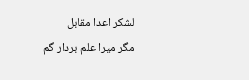لشکر اعدا مقابل
مگر میرا علم بردار گم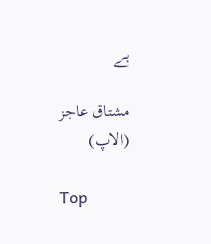ہے

مشتاق عاجز
(الاپ)

Top